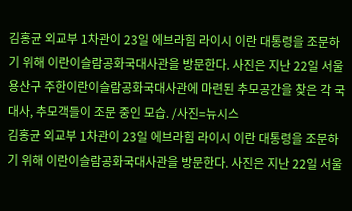김홍균 외교부 1차관이 23일 에브라힘 라이시 이란 대통령을 조문하기 위해 이란이슬람공화국대사관을 방문한다. 사진은 지난 22일 서울 용산구 주한이란이슬람공화국대사관에 마련된 추모공간을 찾은 각 국 대사, 추모객들이 조문 중인 모습. /사진=뉴시스
김홍균 외교부 1차관이 23일 에브라힘 라이시 이란 대통령을 조문하기 위해 이란이슬람공화국대사관을 방문한다. 사진은 지난 22일 서울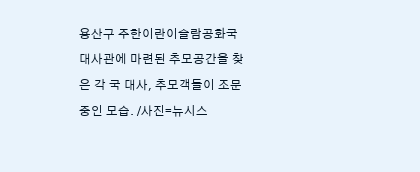용산구 주한이란이슬람공화국대사관에 마련된 추모공간을 찾은 각 국 대사, 추모객들이 조문 중인 모습. /사진=뉴시스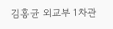김홍균 외교부 1차관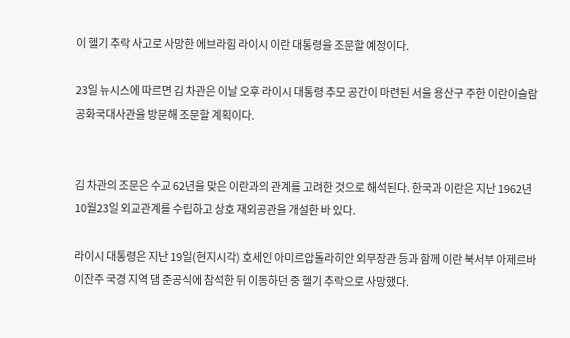이 헬기 추락 사고로 사망한 에브라힘 라이시 이란 대통령을 조문할 예정이다.

23일 뉴시스에 따르면 김 차관은 이날 오후 라이시 대통령 추모 공간이 마련된 서울 용산구 주한 이란이슬람공화국대사관을 방문해 조문할 계획이다.


김 차관의 조문은 수교 62년을 맞은 이란과의 관계를 고려한 것으로 해석된다. 한국과 이란은 지난 1962년 10월23일 외교관계를 수립하고 상호 재외공관을 개설한 바 있다.

라이시 대통령은 지난 19일(현지시각) 호세인 아미르압돌라히안 외무장관 등과 함께 이란 북서부 아제르바이잔주 국경 지역 댐 준공식에 참석한 뒤 이동하던 중 헬기 추락으로 사망했다.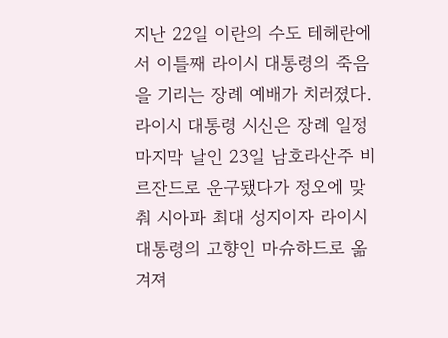지난 22일 이란의 수도 테헤란에서 이틀째 라이시 대통령의 죽음을 기리는 장례 예배가 치러졌다. 라이시 대통령 시신은 장례 일정 마지막 날인 23일 남호라산주 비르잔드로 운구됐다가 정오에 맞춰 시아파 최대 성지이자 라이시 대통령의 고향인 마슈하드로 옮겨져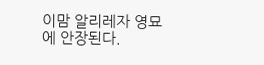이맘 알리레자 영묘에 안장된다.